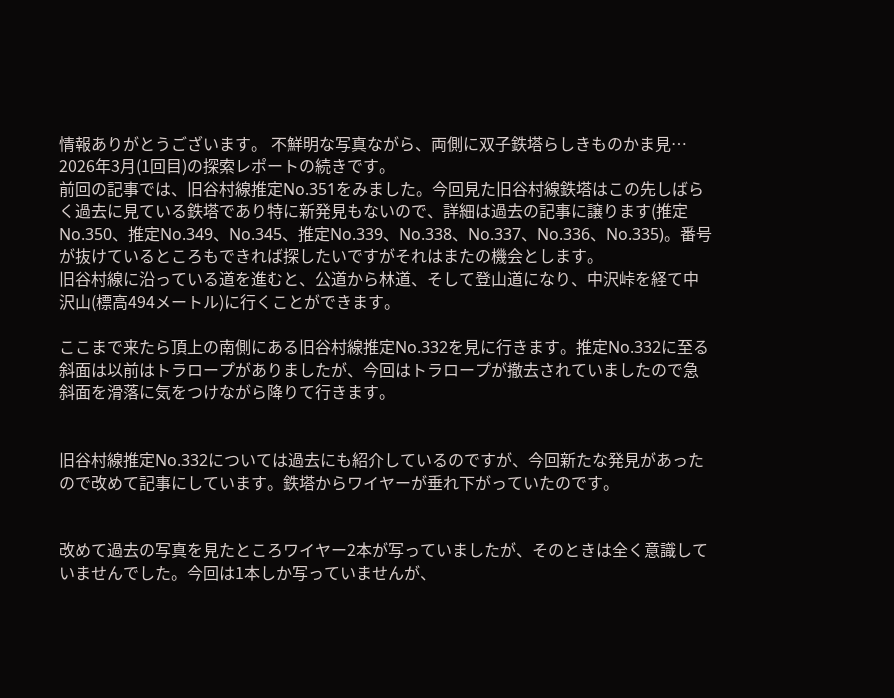情報ありがとうございます。 不鮮明な写真ながら、両側に双子鉄塔らしきものかま見…
2026年3月(1回目)の探索レポートの続きです。
前回の記事では、旧谷村線推定No.351をみました。今回見た旧谷村線鉄塔はこの先しばらく過去に見ている鉄塔であり特に新発見もないので、詳細は過去の記事に譲ります(推定No.350、推定No.349、No.345、推定No.339、No.338、No.337、No.336、No.335)。番号が抜けているところもできれば探したいですがそれはまたの機会とします。
旧谷村線に沿っている道を進むと、公道から林道、そして登山道になり、中沢峠を経て中沢山(標高494メートル)に行くことができます。

ここまで来たら頂上の南側にある旧谷村線推定No.332を見に行きます。推定No.332に至る斜面は以前はトラロープがありましたが、今回はトラロープが撤去されていましたので急斜面を滑落に気をつけながら降りて行きます。


旧谷村線推定No.332については過去にも紹介しているのですが、今回新たな発見があったので改めて記事にしています。鉄塔からワイヤーが垂れ下がっていたのです。


改めて過去の写真を見たところワイヤー2本が写っていましたが、そのときは全く意識していませんでした。今回は1本しか写っていませんが、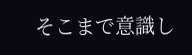そこまで意識し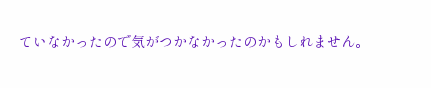ていなかったので気がつかなかったのかもしれません。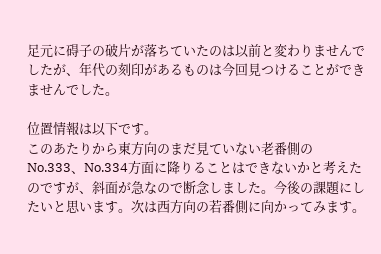足元に碍子の破片が落ちていたのは以前と変わりませんでしたが、年代の刻印があるものは今回見つけることができませんでした。

位置情報は以下です。
このあたりから東方向のまだ見ていない老番側のNo.333、No.334方面に降りることはできないかと考えたのですが、斜面が急なので断念しました。今後の課題にしたいと思います。次は西方向の若番側に向かってみます。